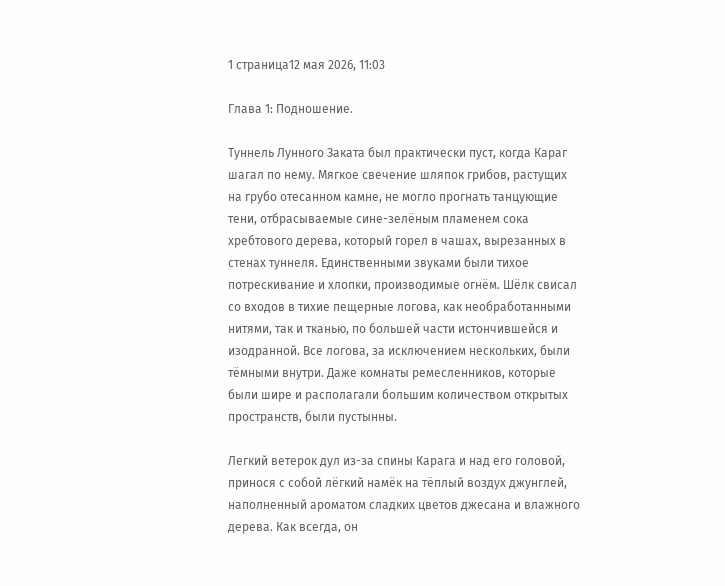1 страница12 мая 2026, 11:03

Глава 1: Подношение.

Туннель Лунного Заката был практически пуст, когда Караг шагал по нему. Мягкое свечение шляпок грибов, растущих на грубо отесанном камне, не могло прогнать танцующие тени, отбрасываемые сине-зелёным пламенем сока хребтового дерева, который горел в чашах, вырезанных в стенах туннеля. Единственными звуками были тихое потрескивание и хлопки, производимые огнём. Шёлк свисал со входов в тихие пещерные логова, как необработанными нитями, так и тканью, по большей части истончившейся и изодранной. Все логова, за исключением нескольких, были тёмными внутри. Даже комнаты ремесленников, которые были шире и располагали большим количеством открытых пространств, были пустынны.

Легкий ветерок дул из-за спины Карага и над его головой, принося с собой лёгкий намёк на тёплый воздух джунглей, наполненный ароматом сладких цветов джесана и влажного дерева. Как всегда, он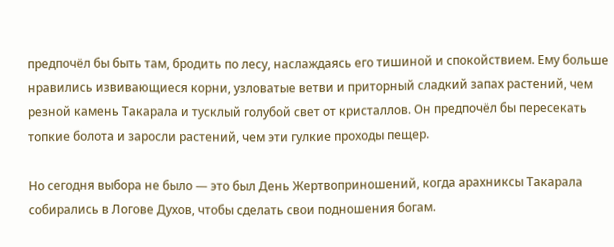предпочёл бы быть там, бродить по лесу, наслаждаясь его тишиной и спокойствием. Ему больше нравились извивающиеся корни, узловатые ветви и приторный сладкий запах растений, чем резной камень Такарала и тусклый голубой свет от кристаллов. Он предпочёл бы пересекать топкие болота и заросли растений, чем эти гулкие проходы пещер.

Но сегодня выбора не было — это был День Жертвоприношений, когда арахниксы Такарала собирались в Логове Духов, чтобы сделать свои подношения богам.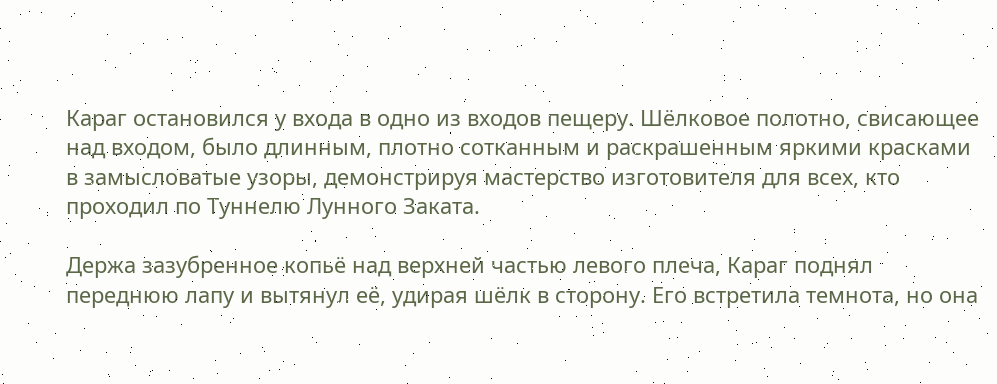Караг остановился у входа в одно из входов пещеру. Шёлковое полотно, свисающее над входом, было длинным, плотно сотканным и раскрашенным яркими красками в замысловатые узоры, демонстрируя мастерство изготовителя для всех, кто проходил по Туннелю Лунного Заката.

Держа зазубренное копьё над верхней частью левого плеча, Караг поднял переднюю лапу и вытянул её, удирая шёлк в сторону. Его встретила темнота, но она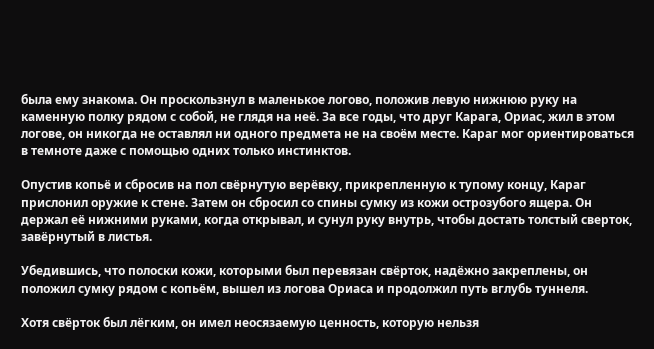была ему знакома. Он проскользнул в маленькое логово, положив левую нижнюю руку на каменную полку рядом с собой, не глядя на неё. За все годы, что друг Карага, Ориас, жил в этом логове, он никогда не оставлял ни одного предмета не на своём месте. Караг мог ориентироваться в темноте даже с помощью одних только инстинктов.

Опустив копьё и сбросив на пол свёрнутую верёвку, прикрепленную к тупому концу, Караг прислонил оружие к стене. Затем он сбросил со спины сумку из кожи острозубого ящера. Он держал её нижними руками, когда открывал, и сунул руку внутрь, чтобы достать толстый сверток, завёрнутый в листья.

Убедившись, что полоски кожи, которыми был перевязан свёрток, надёжно закреплены, он положил сумку рядом с копьём, вышел из логова Ориаса и продолжил путь вглубь туннеля.

Хотя свёрток был лёгким, он имел неосязаемую ценность, которую нельзя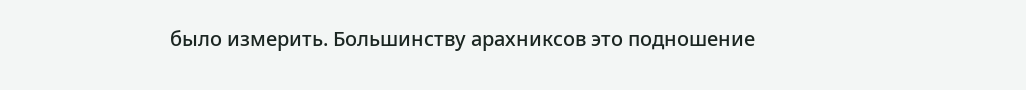было измерить. Большинству арахниксов это подношение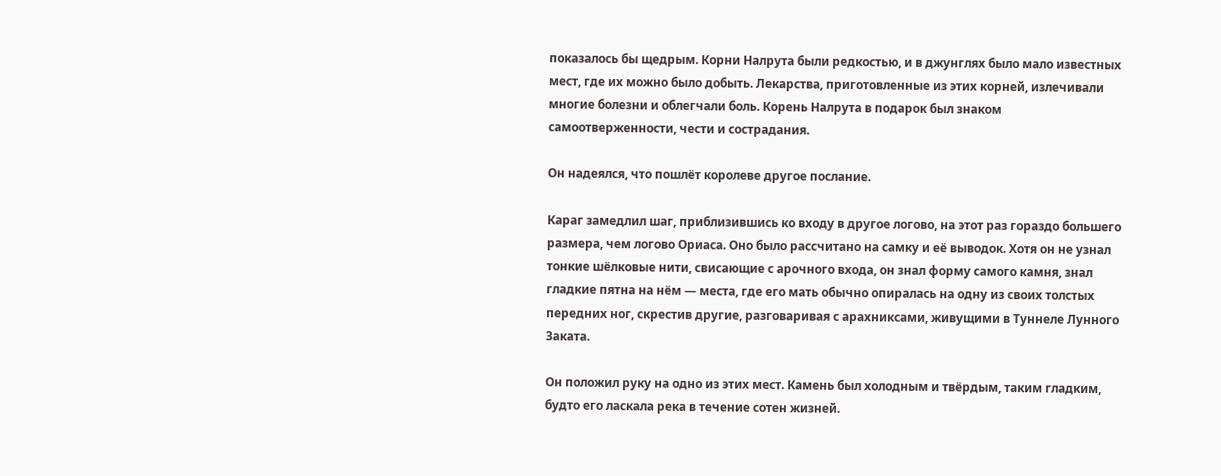показалось бы щедрым. Корни Налрута были редкостью, и в джунглях было мало известных мест, где их можно было добыть. Лекарства, приготовленные из этих корней, излечивали многие болезни и облегчали боль. Корень Налрута в подарок был знаком самоотверженности, чести и сострадания.

Он надеялся, что пошлёт королеве другое послание.

Караг замедлил шаг, приблизившись ко входу в другое логово, на этот раз гораздо большего размера, чем логово Ориаса. Оно было рассчитано на самку и её выводок. Хотя он не узнал тонкие шёлковые нити, свисающие с арочного входа, он знал форму самого камня, знал гладкие пятна на нём — места, где его мать обычно опиралась на одну из своих толстых передних ног, скрестив другие, разговаривая с арахниксами, живущими в Туннеле Лунного Заката.

Он положил руку на одно из этих мест. Камень был холодным и твёрдым, таким гладким, будто его ласкала река в течение сотен жизней.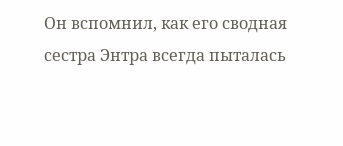Он вспомнил, как его сводная сестра Энтра всегда пыталась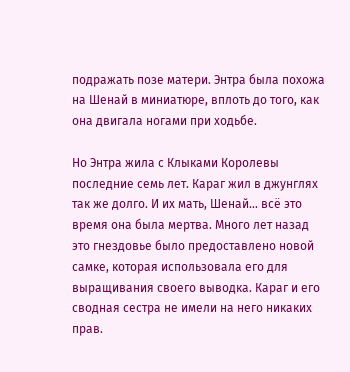подражать позе матери. Энтра была похожа на Шенай в миниатюре, вплоть до того, как она двигала ногами при ходьбе.

Но Энтра жила с Клыками Королевы последние семь лет. Караг жил в джунглях так же долго. И их мать, Шенай… всё это время она была мертва. Много лет назад это гнездовье было предоставлено новой самке, которая использовала его для выращивания своего выводка. Караг и его сводная сестра не имели на него никаких прав.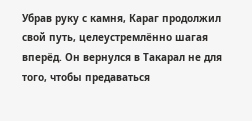Убрав руку с камня, Караг продолжил свой путь, целеустремлённо шагая вперёд. Он вернулся в Такарал не для того, чтобы предаваться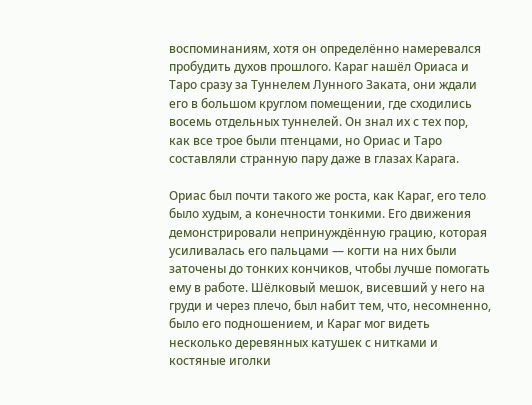воспоминаниям, хотя он определённо намеревался пробудить духов прошлого. Караг нашёл Ориаса и Таро сразу за Туннелем Лунного Заката, они ждали его в большом круглом помещении, где сходились восемь отдельных туннелей. Он знал их с тех пор, как все трое были птенцами, но Ориас и Таро составляли странную пару даже в глазах Карага.

Ориас был почти такого же роста, как Караг, его тело было худым, а конечности тонкими. Его движения демонстрировали непринуждённую грацию, которая усиливалась его пальцами — когти на них были заточены до тонких кончиков, чтобы лучше помогать ему в работе. Шёлковый мешок, висевший у него на груди и через плечо, был набит тем, что, несомненно, было его подношением, и Караг мог видеть несколько деревянных катушек с нитками и костяные иголки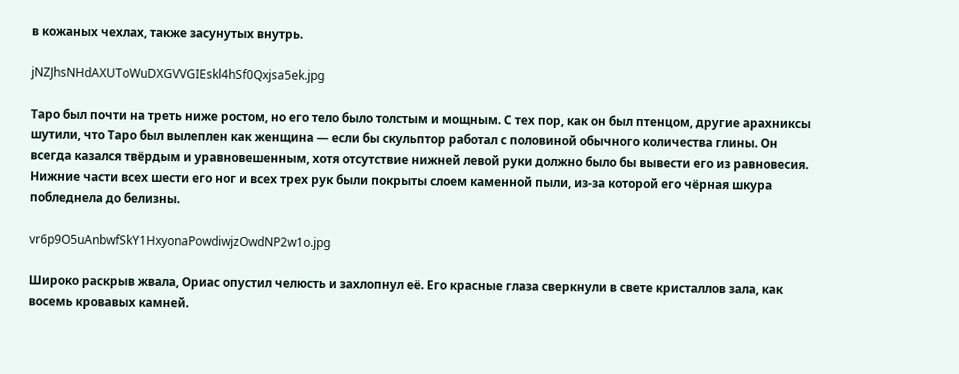в кожаных чехлах, также засунутых внутрь.

jNZJhsNHdAXUToWuDXGVVGIEskl4hSf0Qxjsa5ek.jpg

Таро был почти на треть ниже ростом, но его тело было толстым и мощным. С тех пор, как он был птенцом, другие арахниксы шутили, что Таро был вылеплен как женщина — если бы скульптор работал с половиной обычного количества глины. Он всегда казался твёрдым и уравновешенным, хотя отсутствие нижней левой руки должно было бы вывести его из равновесия. Нижние части всех шести его ног и всех трех рук были покрыты слоем каменной пыли, из-за которой его чёрная шкура побледнела до белизны.

vr6p9O5uAnbwfSkY1HxyonaPowdiwjzOwdNP2w1o.jpg

Широко раскрыв жвала, Ориас опустил челюсть и захлопнул её. Его красные глаза сверкнули в свете кристаллов зала, как восемь кровавых камней.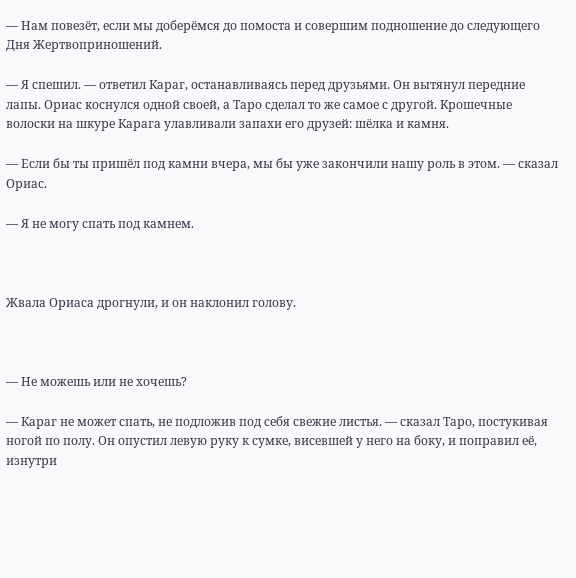— Нам повезёт, если мы доберёмся до помоста и совершим подношение до следующего Дня Жертвоприношений.

— Я спешил. — ответил Караг, останавливаясь перед друзьями. Он вытянул передние лапы. Ориас коснулся одной своей, а Таро сделал то же самое с другой. Крошечные волоски на шкуре Карага улавливали запахи его друзей: шёлка и камня.

— Если бы ты пришёл под камни вчера, мы бы уже закончили нашу роль в этом. — сказал Ориас.

— Я не могу спать под камнем.



Жвала Ориаса дрогнули, и он наклонил голову.



— Не можешь или не хочешь?

— Караг не может спать, не подложив под себя свежие листья. — сказал Таро, постукивая ногой по полу. Он опустил левую руку к сумке, висевшей у него на боку, и поправил её, изнутри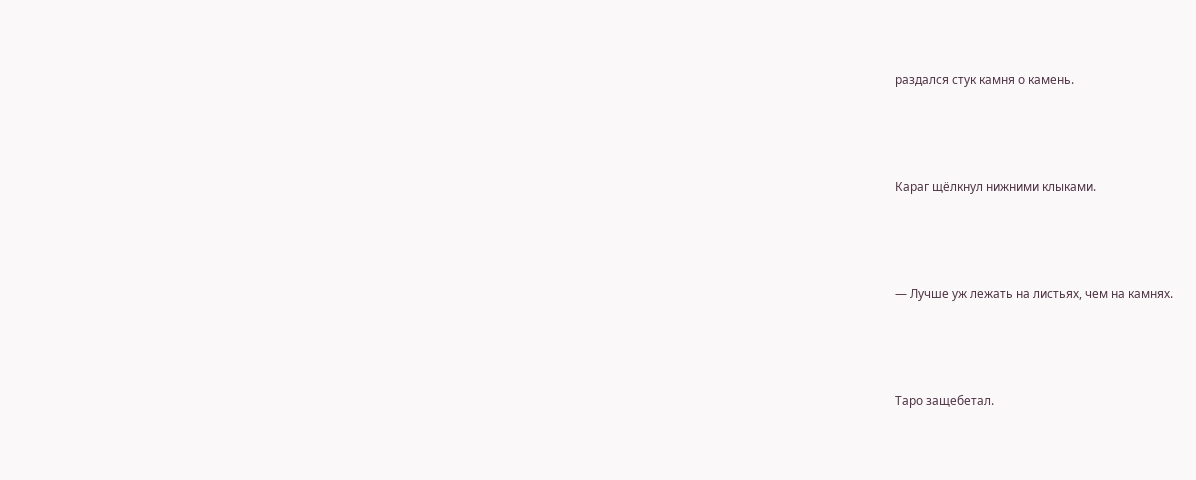раздался стук камня о камень.



Караг щёлкнул нижними клыками.



— Лучше уж лежать на листьях, чем на камнях.



Таро защебетал.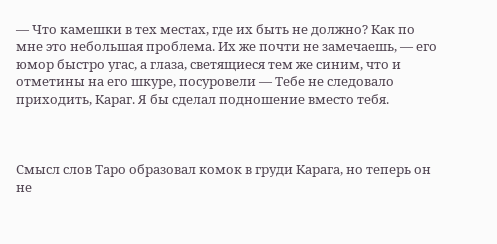— Что камешки в тех местах, где их быть не должно? Как по мне это небольшая проблема. Их же почти не замечаешь, — его юмор быстро угас, а глаза, светящиеся тем же синим, что и отметины на его шкуре, посуровели — Тебе не следовало приходить, Караг. Я бы сделал подношение вместо тебя.



Смысл слов Таро образовал комок в груди Карага, но теперь он не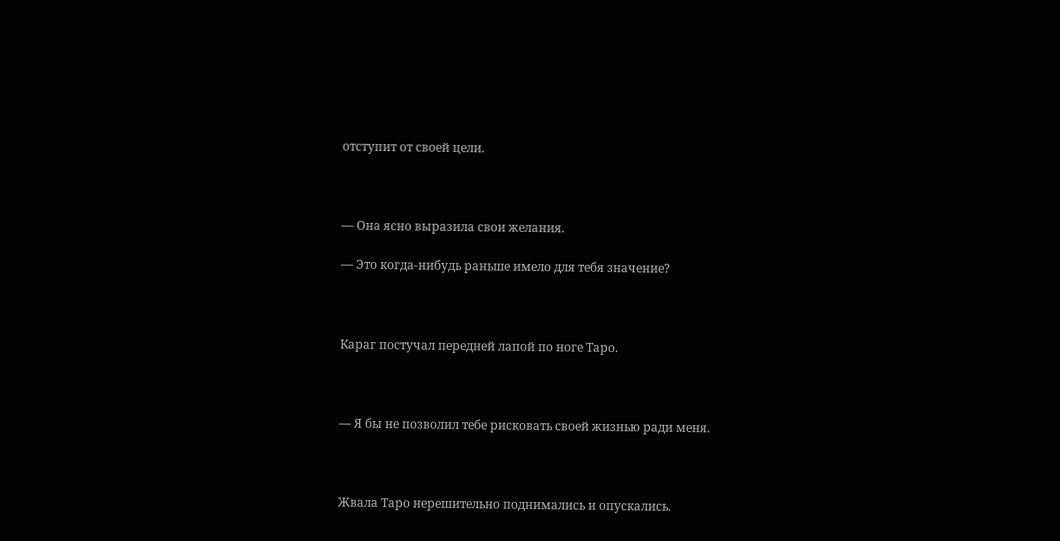отступит от своей цели.



— Она ясно выразила свои желания.

— Это когда-нибудь раньше имело для тебя значение?



Караг постучал передней лапой по ноге Таро.



— Я бы не позволил тебе рисковать своей жизнью ради меня.



Жвала Таро нерешительно поднимались и опускались.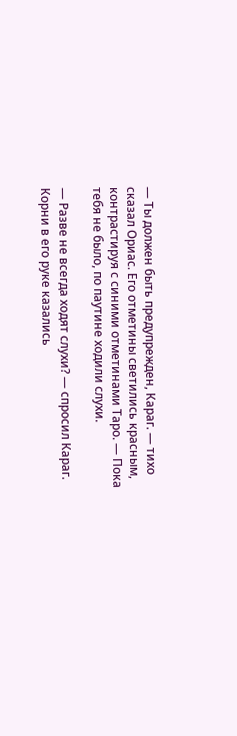— Ты должен быть предупрежден, Караг. — тихо сказал Ориас. Его отметины светились красным, контрастируя с синими отметинами Таро. — Пока тебя не было, по паутине ходили слухи.

— Разве не всегда ходят слухи? — спросил Караг. Корни в его руке казались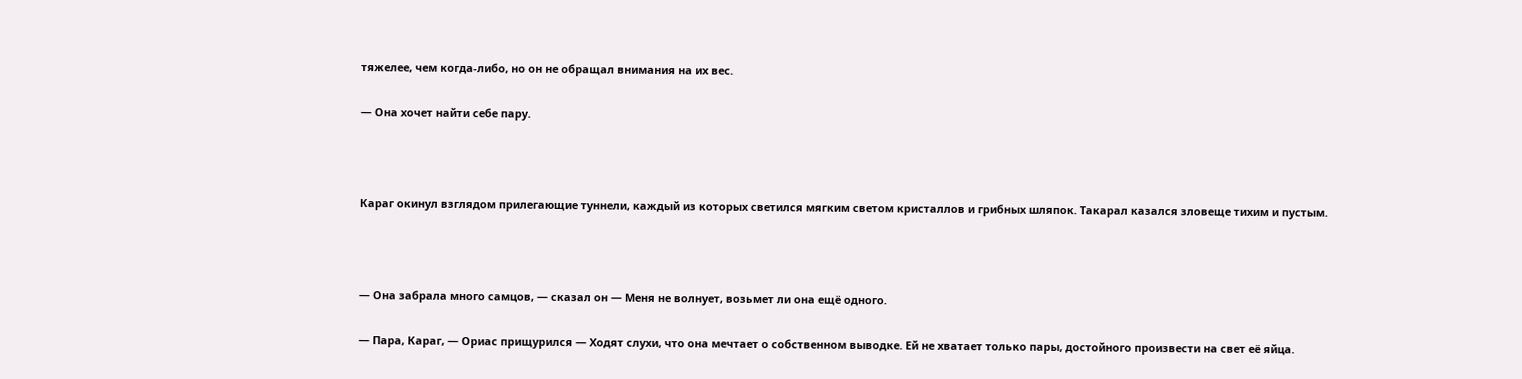тяжелее, чем когда-либо, но он не обращал внимания на их вес.

— Она хочет найти себе пару.



Караг окинул взглядом прилегающие туннели, каждый из которых светился мягким светом кристаллов и грибных шляпок. Такарал казался зловеще тихим и пустым.



— Она забрала много самцов, — сказал он — Меня не волнует, возьмет ли она ещё одного.

— Пара, Караг, — Ориас прищурился — Ходят слухи, что она мечтает о собственном выводке. Ей не хватает только пары, достойного произвести на свет её яйца.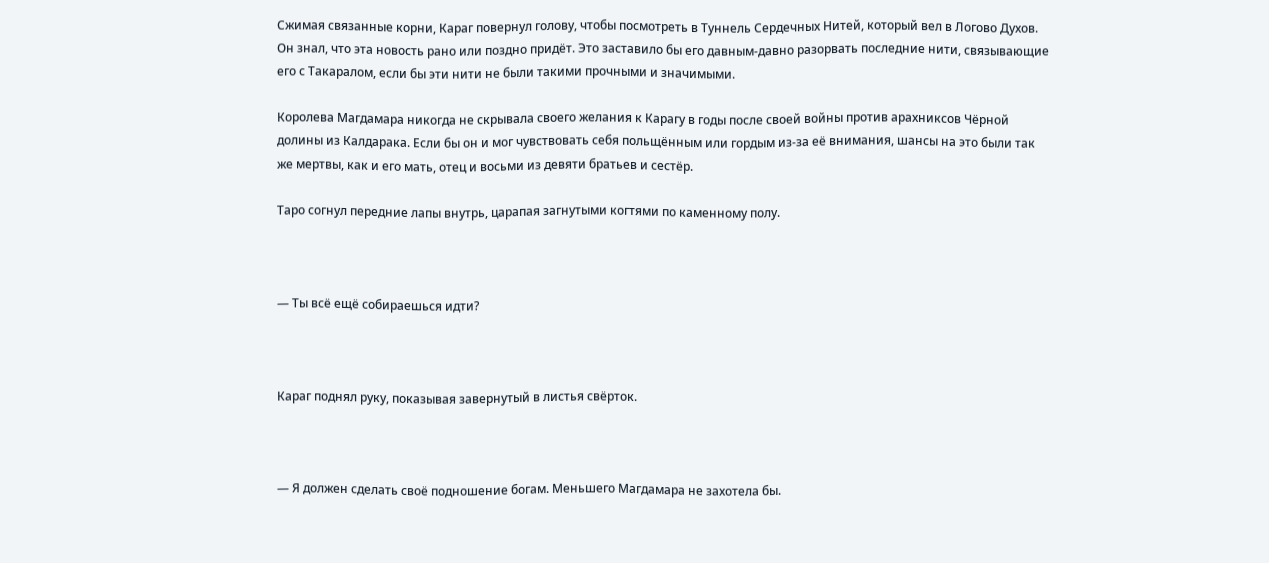Сжимая связанные корни, Караг повернул голову, чтобы посмотреть в Туннель Сердечных Нитей, который вел в Логово Духов. Он знал, что эта новость рано или поздно придёт. Это заставило бы его давным-давно разорвать последние нити, связывающие его с Такаралом, если бы эти нити не были такими прочными и значимыми.

Королева Магдамара никогда не скрывала своего желания к Карагу в годы после своей войны против арахниксов Чёрной долины из Калдарака. Если бы он и мог чувствовать себя польщённым или гордым из-за её внимания, шансы на это были так же мертвы, как и его мать, отец и восьми из девяти братьев и сестёр.

Таро согнул передние лапы внутрь, царапая загнутыми когтями по каменному полу.



— Ты всё ещё собираешься идти?



Караг поднял руку, показывая завернутый в листья свёрток.



— Я должен сделать своё подношение богам. Меньшего Магдамара не захотела бы.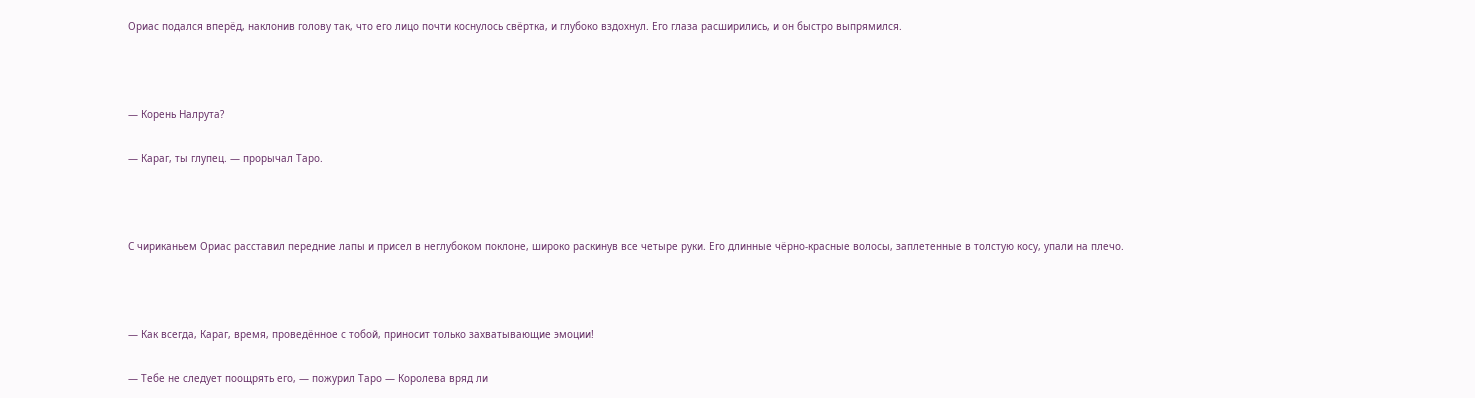Ориас подался вперёд, наклонив голову так, что его лицо почти коснулось свёртка, и глубоко вздохнул. Его глаза расширились, и он быстро выпрямился.



— Корень Налрута?

— Караг, ты глупец. — прорычал Таро.



С чириканьем Ориас расставил передние лапы и присел в неглубоком поклоне, широко раскинув все четыре руки. Его длинные чёрно-красные волосы, заплетенные в толстую косу, упали на плечо.



— Как всегда, Караг, время, проведённое с тобой, приносит только захватывающие эмоции!

— Тебе не следует поощрять его, — пожурил Таро — Королева вряд ли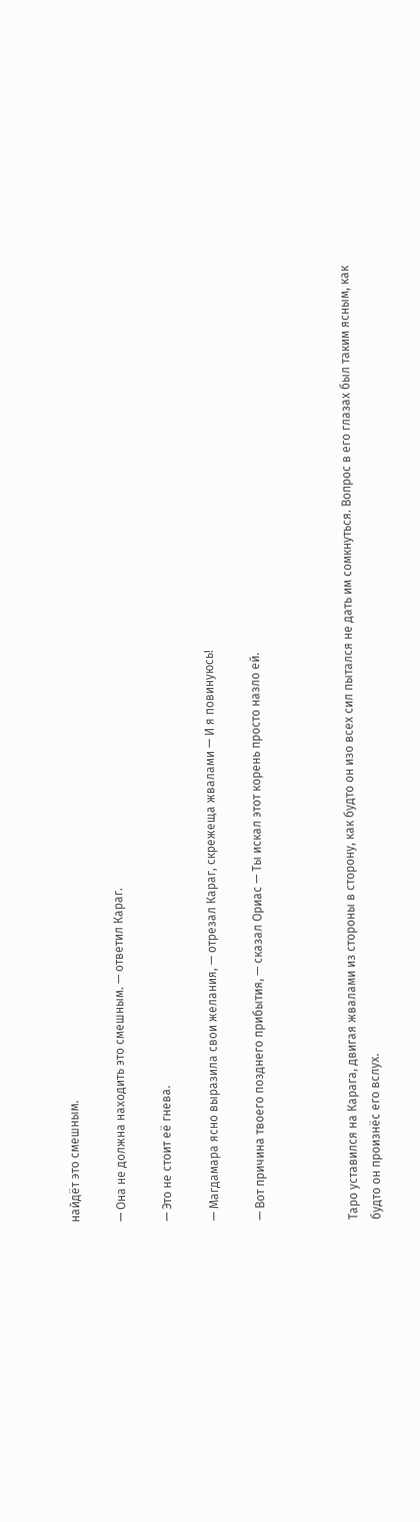найдёт это смешным.

— Она не должна находить это смешным. — ответил Караг.

— Это не стоит её гнева.

— Магдамара ясно выразила свои желания, — отрезал Караг, скрежеща жвалами — И я повинуюсь!

— Вот причина твоего позднего прибытия, — сказал Ориас — Ты искал этот корень просто назло ей.



Таро уставился на Карага, двигая жвалами из стороны в сторону, как будто он изо всех сил пытался не дать им сомкнуться. Вопрос в его глазах был таким ясным, как будто он произнёс его вслух.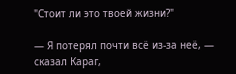"Стоит ли это твоей жизни?"

— Я потерял почти всё из-за неё, — сказал Караг,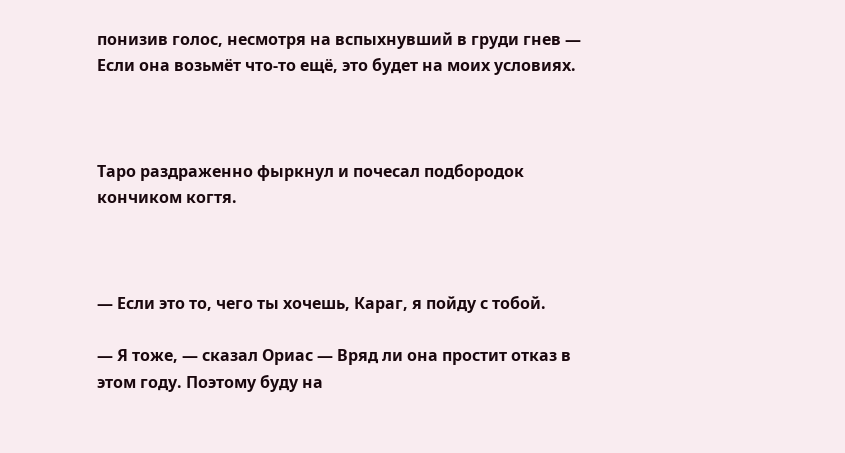понизив голос, несмотря на вспыхнувший в груди гнев — Если она возьмёт что-то ещё, это будет на моих условиях.



Таро раздраженно фыркнул и почесал подбородок кончиком когтя.



— Если это то, чего ты хочешь, Караг, я пойду с тобой.

— Я тоже, — сказал Ориас — Вряд ли она простит отказ в этом году. Поэтому буду на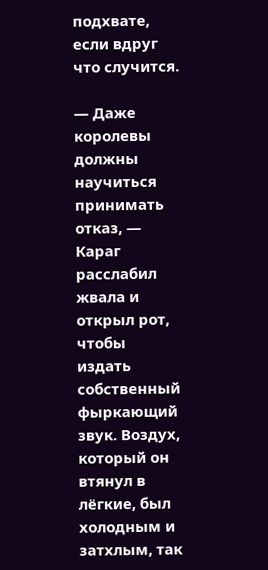подхвате, если вдруг что случится.

— Даже королевы должны научиться принимать отказ, — Караг расслабил жвала и открыл рот, чтобы издать собственный фыркающий звук. Воздух, который он втянул в лёгкие, был холодным и затхлым, так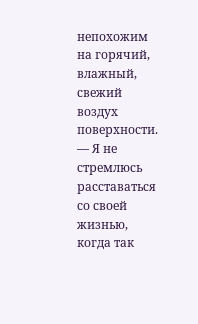непохожим на горячий, влажный, свежий воздух поверхности. — Я не стремлюсь расставаться со своей жизнью, когда так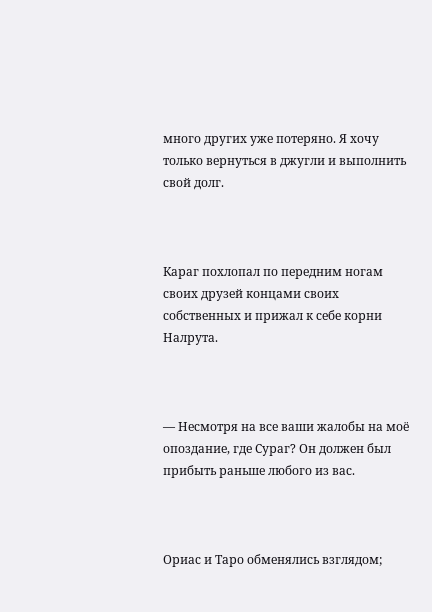много других уже потеряно. Я хочу только вернуться в джугли и выполнить свой долг.



Караг похлопал по передним ногам своих друзей концами своих собственных и прижал к себе корни Налрута.



— Несмотря на все ваши жалобы на моё опоздание, где Сураг? Он должен был прибыть раньше любого из вас.



Ориас и Таро обменялись взглядом;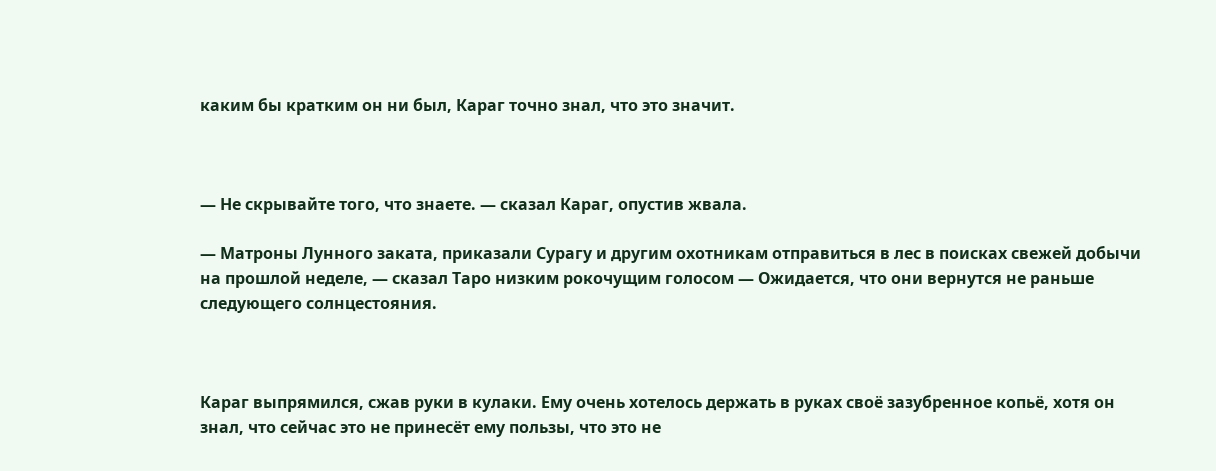каким бы кратким он ни был, Караг точно знал, что это значит.



— Не скрывайте того, что знаете. — сказал Караг, опустив жвала.

— Матроны Лунного заката, приказали Сурагу и другим охотникам отправиться в лес в поисках свежей добычи на прошлой неделе, — сказал Таро низким рокочущим голосом — Ожидается, что они вернутся не раньше следующего солнцестояния.



Караг выпрямился, сжав руки в кулаки. Ему очень хотелось держать в руках своё зазубренное копьё, хотя он знал, что сейчас это не принесёт ему пользы, что это не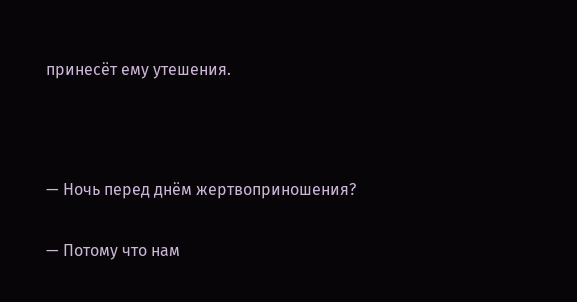принесёт ему утешения.



— Ночь перед днём жертвоприношения?

— Потому что нам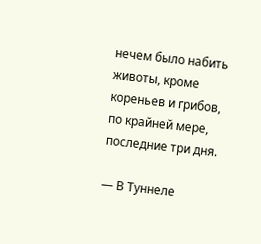нечем было набить животы, кроме кореньев и грибов, по крайней мере, последние три дня.

— В Туннеле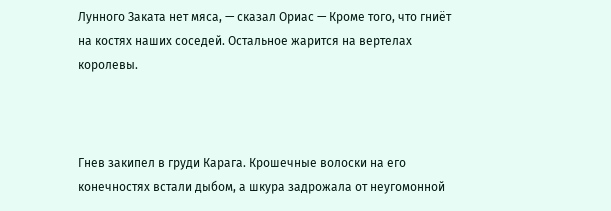Лунного Заката нет мяса, — сказал Ориас — Кроме того, что гниёт на костях наших соседей. Остальное жарится на вертелах королевы.



Гнев закипел в груди Карага. Крошечные волоски на его конечностях встали дыбом, а шкура задрожала от неугомонной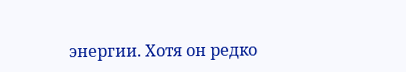энергии. Хотя он редко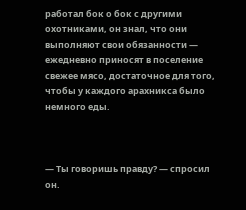работал бок о бок с другими охотниками, он знал, что они выполняют свои обязанности — ежедневно приносят в поселение свежее мясо, достаточное для того, чтобы у каждого арахникса было немного еды.



— Ты говоришь правду? — спросил он.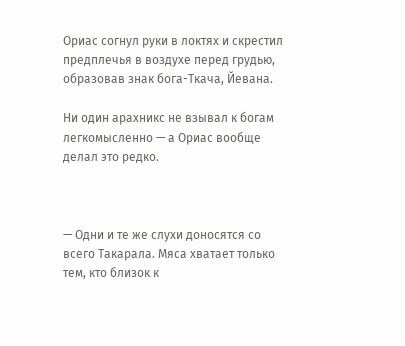Ориас согнул руки в локтях и скрестил предплечья в воздухе перед грудью, образовав знак бога-Ткача, Йевана.

Ни один арахникс не взывал к богам легкомысленно — а Ориас вообще делал это редко.



— Одни и те же слухи доносятся со всего Такарала. Мяса хватает только тем, кто близок к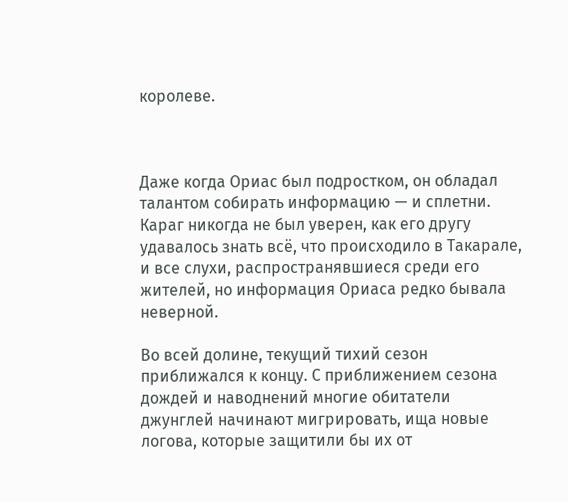королеве.



Даже когда Ориас был подростком, он обладал талантом собирать информацию — и сплетни. Караг никогда не был уверен, как его другу удавалось знать всё, что происходило в Такарале, и все слухи, распространявшиеся среди его жителей, но информация Ориаса редко бывала неверной.

Во всей долине, текущий тихий сезон приближался к концу. С приближением сезона дождей и наводнений многие обитатели джунглей начинают мигрировать, ища новые логова, которые защитили бы их от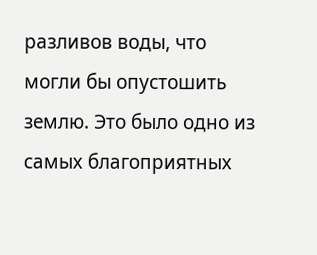разливов воды, что могли бы опустошить землю. Это было одно из самых благоприятных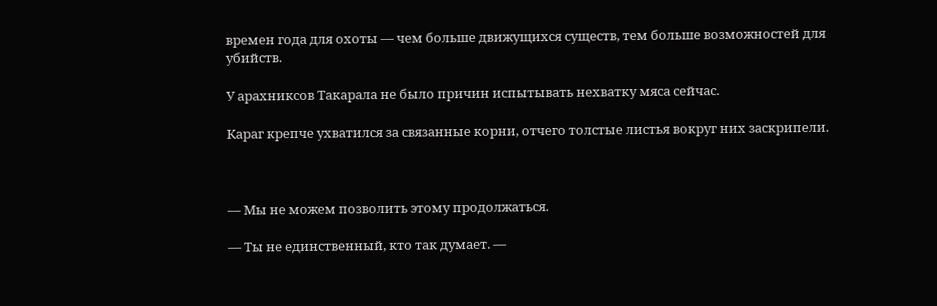времен года для охоты — чем больше движущихся существ, тем больше возможностей для убийств.

У арахниксов Такарала не было причин испытывать нехватку мяса сейчас.

Караг крепче ухватился за связанные корни, отчего толстые листья вокруг них заскрипели.



— Мы не можем позволить этому продолжаться.

— Ты не единственный, кто так думает. —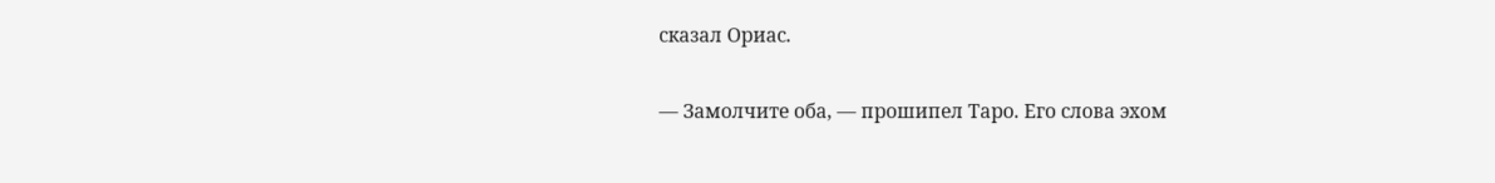сказал Ориас.

— Замолчите оба, — прошипел Таро. Его слова эхом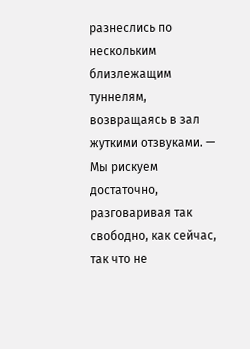разнеслись по нескольким близлежащим туннелям, возвращаясь в зал жуткими отзвуками. — Мы рискуем достаточно, разговаривая так свободно, как сейчас, так что не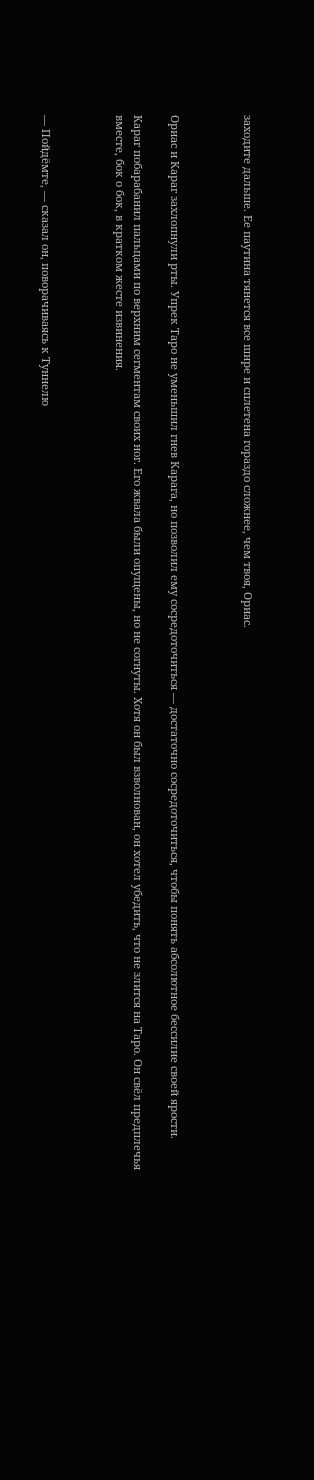заходите дальше. Ее паутина тянется все шире и сплетена гораздо сложнее, чем твоя, Ориас.



Ориас и Караг захлопнули рты. Упрек Таро не уменьшил гнев Карага, но позволил ему сосредоточиться — достаточно сосредоточиться, чтобы понять абсолютное бессилие своей ярости.

Караг побарабанил пальцами по верхним сегментам своих ног. Его жвала были опущены, но не согнуты. Хотя он был взволнован, он хотел убедить, что не злится на Таро. Он свёл предплечья вместе, бок о бок, в кратком жесте извинения.



— Пойдёмте, — сказал он, поворачиваясь к Туннелю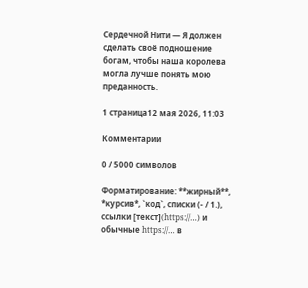Сердечной Нити — Я должен сделать своё подношение богам, чтобы наша королева могла лучше понять мою преданность.

1 страница12 мая 2026, 11:03

Комментарии

0 / 5000 символов

Форматирование: **жирный**, *курсив*, `код`, списки (- / 1.), ссылки [текст](https://…) и обычные https://… в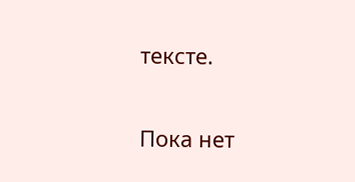тексте.

Пока нет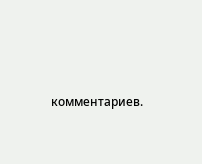комментариев.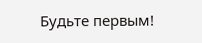Будьте первым!